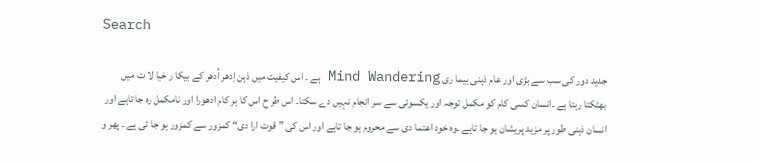Search

جدید دور کی سب سے بڑی اور عام ذہنی بیما ری Mind Wandering ہے ۔ اس کیفیت میں ذہن اِدھر اُدھر کے بیکا ر خیا لا ت میں بھٹکتا رہتا ہے ۔انسان کسی کام کو مکمل توجہ اور یکسوئی سے سر انجام نہیں دے سکتا۔ اس طر ح اس کا ہر کام ادھورا اور نامکمل رہ جا تاہے اور انسان ذہنی طور پر مزید پریشان ہو جا تاہے ۔وہ خود اعتما دی سے محروم ہو جا تاہے اور اس کی ” قوت ارا دی“ کمزور سے کمزور ہو جا تی ہے ۔ پھر و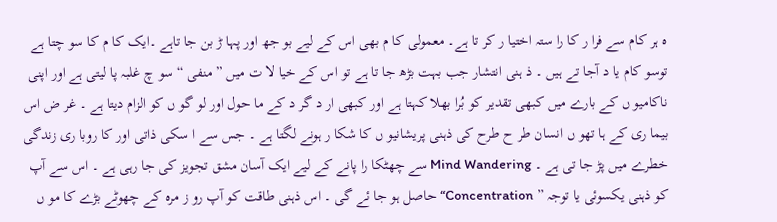ہ ہر کام سے فرا ر کا را ستہ اختیا ر کر تا ہے۔ معمولی کا م بھی اس کے لیے بو جھ اور پہا ڑ بن جا تاہے ۔ایک کا م کا سو چتا ہے توسو کام یا د آجا تے ہیں ۔ ذ ہنی انتشار جب بہت بڑھ جا تا ہے تو اس کے خیا لا ت میں ” منفی “ سو چ غلبہ پا لیتی ہے اور اپنی ناکامیو ں کے بارے میں کبھی تقدیر کو بُرا بھلا کہتا ہے اور کبھی ار د گر د کے ما حول اور لو گو ں کو الزام دیتا ہے ۔ غر ض اس بیما ری کے ہا تھو ں انسان طر ح طرح کی ذہنی پریشانیو ں کا شکا ر ہونے لگتا ہے ۔ جس سے ا سکی ذاتی اور کا روبا ری زندگی خطرے میں پڑ جا تی ہے ۔ Mind Wandering سے چھٹکا را پانے کے لیے ایک آسان مشق تجویز کی جا رہی ہے ۔ اس سے آپ کو ذہنی یکسوئی یا توجہ ” Concentration“ حاصل ہو جا ئے گی ۔ اس ذہنی طاقت کو آپ رو ز مرہ کے چھوٹے بڑے کا مو ں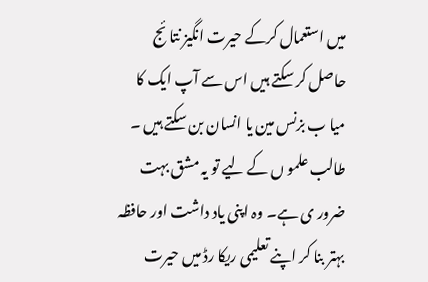میں استعمال کرکے حیرت انگیز نتا ئج حاصل کر سکتے ہیں اس سے آپ ایک کا میا ب بزنس مین یا انسان بن سکتے ہیں ۔ طالب علمو ں کے لیے تو یہ مشق بہت ضرور ی ہے۔ وہ اپنی یاد داشت اور حافظہ بہتر بنا کر اپنے تعلیمی ریکا رڈ میں حیرت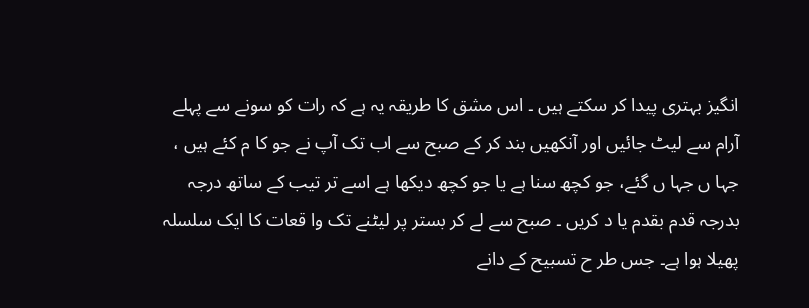انگیز بہتری پیدا کر سکتے ہیں ۔ اس مشق کا طریقہ یہ ہے کہ رات کو سونے سے پہلے آرام سے لیٹ جائیں اور آنکھیں بند کر کے صبح سے اب تک آپ نے جو کا م کئے ہیں ، جہا ں جہا ں گئے، جو کچھ سنا ہے یا جو کچھ دیکھا ہے اسے تر تیب کے ساتھ درجہ بدرجہ قدم بقدم یا د کریں ۔ صبح سے لے کر بستر پر لیٹنے تک وا قعات کا ایک سلسلہ پھیلا ہوا ہے۔ جس طر ح تسبیح کے دانے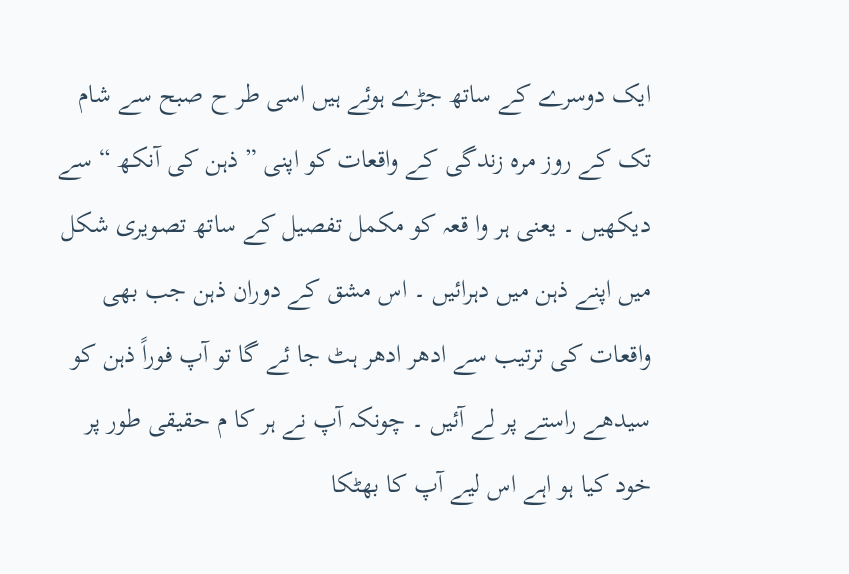ایک دوسرے کے ساتھ جڑے ہوئے ہیں اسی طر ح صبح سے شام تک کے روز مرہ زندگی کے واقعات کو اپنی ” ذہن کی آنکھ “ سے دیکھیں ۔ یعنی ہر وا قعہ کو مکمل تفصیل کے ساتھ تصویری شکل میں اپنے ذہن میں دہرائیں ۔ اس مشق کے دوران ذہن جب بھی واقعات کی ترتیب سے ادھر ادھر ہٹ جا ئے گا تو آپ فوراً ذہن کو سیدھے راستے پر لے آئیں ۔ چونکہ آپ نے ہر کا م حقیقی طور پر خود کیا ہو اہے اس لیے آپ کا بھٹکا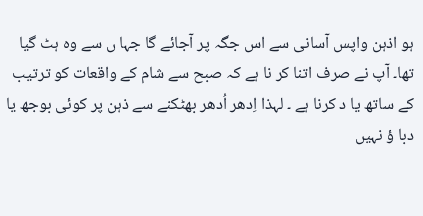ہو اذہن واپس آسانی سے اس جگہ پر آجائے گا جہا ں سے وہ ہٹ گیا تھا۔ آپ نے صرف اتنا کر نا ہے کہ صبح سے شام کے واقعات کو ترتیب کے ساتھ یا د کرنا ہے ۔ لہذا اِدھر اُدھر بھٹکنے سے ذہن پر کوئی بوجھ یا دبا ؤ نہیں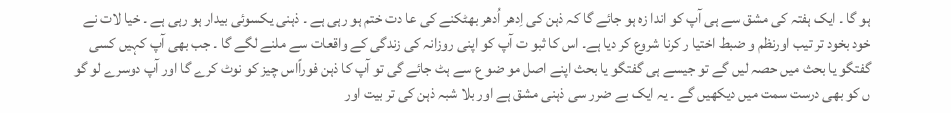ہو گا ۔ ایک ہفتہ کی مشق سے ہی آپ کو اندا زہ ہو جائے گا کہ ذہن کی اِدھر اُدھر بھٹکنے کی عا دت ختم ہو رہی ہے ۔ ذہنی یکسوئی بیدار ہو رہی ہے ۔ خیا لات نے خود بخود تر تیب اورنظم و ضبط اختیا ر کرنا شروع کر دیا ہے۔ اس کا ثبو ت آپ کو اپنی روزانہ کی زندگی کے واقعات سے ملنے لگے گا ۔ جب بھی آپ کہیں کسی گفتگو یا بحث میں حصہ لیں گے تو جیسے ہی گفتگو یا بحث اپنے اصل مو ضو ع سے ہٹ جائے گی تو آپ کا ذہن فوراًاس چیز کو نوٹ کرے گا اور آپ دوسرے لو گو ں کو بھی درست سمت میں دیکھیں گے ۔ یہ ایک بے ضرر سی ذہنی مشق ہے اور بلا شبہ ذہن کی تر بیت اور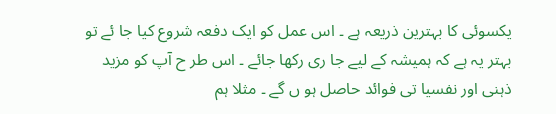یکسوئی کا بہترین ذریعہ ہے ۔ اس عمل کو ایک دفعہ شروع کیا جا ئے تو بہتر یہ ہے کہ ہمیشہ کے لیے جا ری رکھا جائے ۔ اس طر ح آپ کو مزید ذہنی اور نفسیا تی فوائد حاصل ہو ں گے ۔ مثلا ہم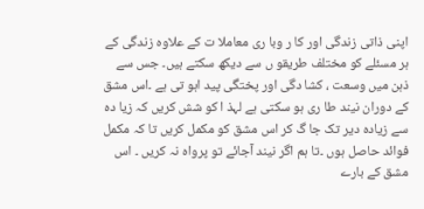اپنی ذاتی زندگی اور کا ر وبا ری معاملا ت کے علاوہ زندگی کے ہر مسئلے کو مختلف طریقو ں سے دیکھ سکتے ہیں۔ جس سے ذہن میں وسعت ، کشا دگی اور پختگی پید اہو تی ہے ۔اس مشق کے دوران نیند طا ری ہو سکتی ہے لہذ ا کو شش کریں کہ زیا دہ سے زیادہ دیر تک جا گ کر اس مشق کو مکمل کریں تا کہ مکمل فوائد حاصل ہوں ۔تا ہم اگر نیند آجائے تو پرواہ نہ کریں ۔ اس مشق کے بارے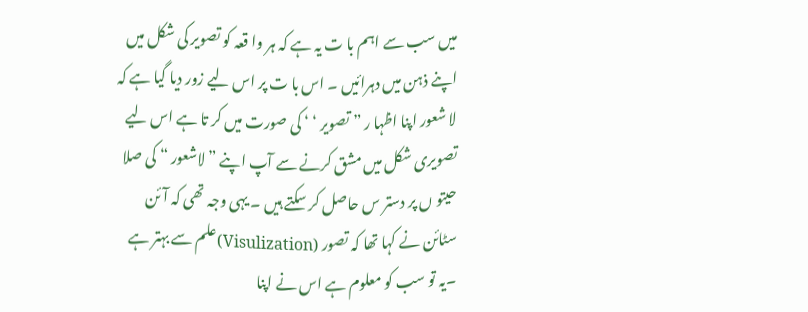میں سب سے اہم با ت یہ ہے کہ ہر وا قعہ کو تصویر کی شکل میں اپنے ذہن میں دہرائیں ۔ اس با ت پر اس لیے زور دیا گیا ہے کہ لا شعور اپنا اظہا ر ” تصویر ‘ ‘ کی صورت میں کر تا ہے اس لیے تصویری شکل میں مشق کرنے سے آپ اپنے ” لاشعور “ کی صلا حیتو ں پر دستر س حاصل کر سکتے ہیں ۔ یہی وجہ تھی کہ آئن سٹائن نے کہا تھا کہ تصور (Visulization)علم سے بہتر ہے ۔یہ تو سب کو معلوم ہے اس نے اپنا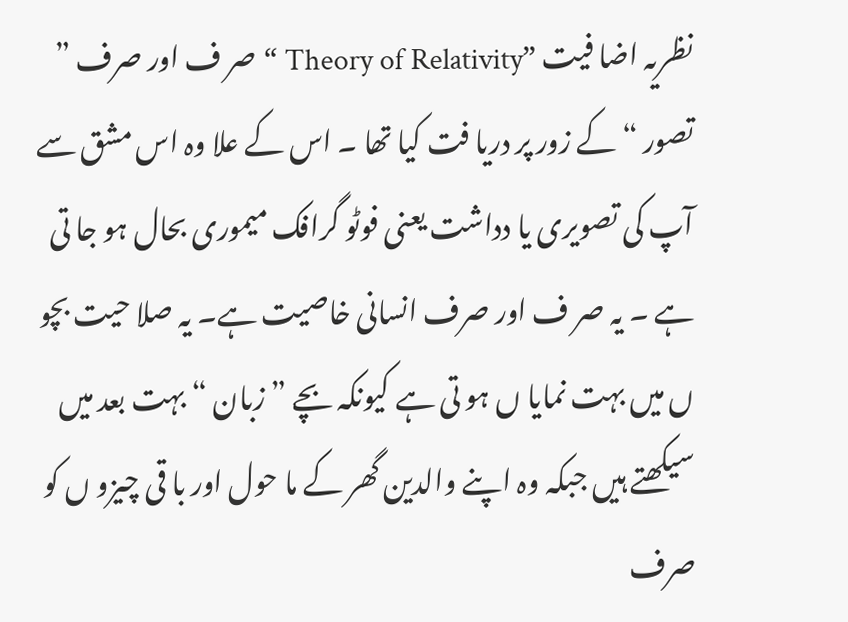نظریہ اضا فیت ”Theory of Relativity “ صر ف اور صرف ” تصور “ کے زور پر دریا فت کیا تھا ۔ اس کے علا وہ اس مشق سے آپ کی تصویری یا دداشت یعنی فوٹو گرافک میموری بحال ہو جا تی ہے ۔ یہ صر ف اور صرف انسانی خاصیت ہے۔ یہ صلا حیت بچو ں میں بہت نمایا ں ہو تی ہے کیونکہ بچے ” زبان “ بہت بعد میں سیکھتے ہیں جبکہ وہ اپنے والدین گھر کے ما حول اور با قی چیزو ں کو صرف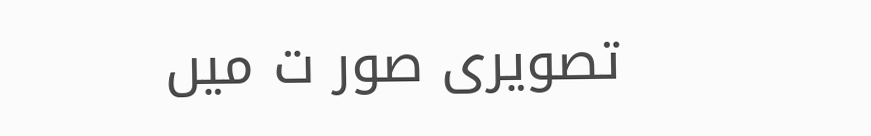تصویری صور ت میں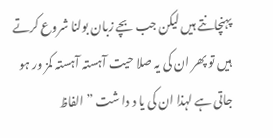پہنچانتے ہیں لیکن جب بچے زبان بولنا شروع کرتے ہیں تو پھر ان کی یہ صلا حیت آہستہ آہستہ کمز ور ہو جاتی ہے لہذا ان کی یا د دا شت ” الفاظ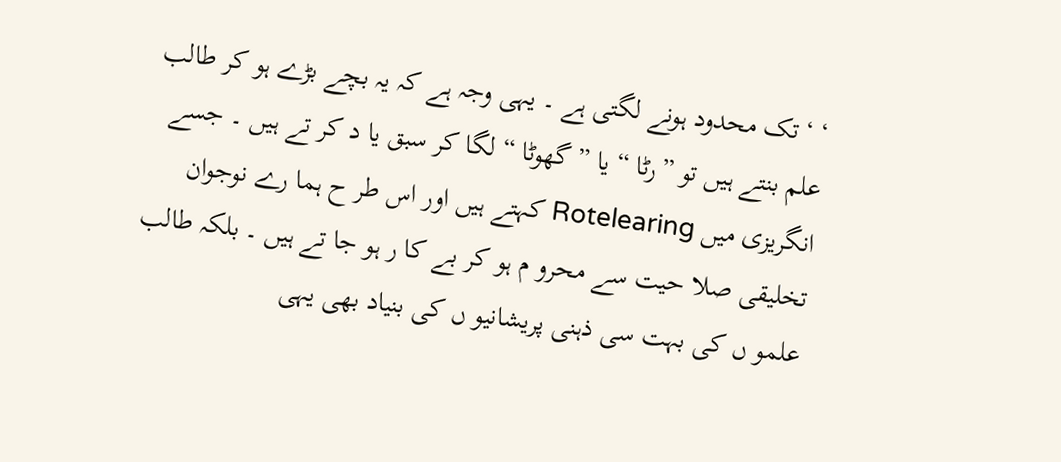‘ ‘ تک محدود ہونے لگتی ہے ۔ یہی وجہ ہے کہ یہ بچے بڑے ہو کر طالب علم بنتے ہیں تو ”رٹا “ یا ”گھوٹا “ لگا کر سبق یا د کر تے ہیں ۔ جسے انگریزی میں Rotelearing کہتے ہیں اور اس طر ح ہما رے نوجوان تخلیقی صلا حیت سے محرو م ہو کر بے کا ر ہو جا تے ہیں ۔ بلکہ طالب علمو ں کی بہت سی ذہنی پریشانیو ں کی بنیاد بھی یہی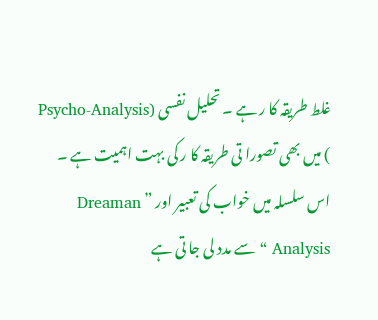غلط طریقہ کا ر ہے ۔ تحلیل نفسی (Psycho-Analysis ) میں بھی تصورا تی طریقہ کا ر کی بہت اہمیت ہے ۔ اس سلسلہ میں خواب کی تعبیر اور ” Dreaman Analysis “ سے مدد لی جا تی ہے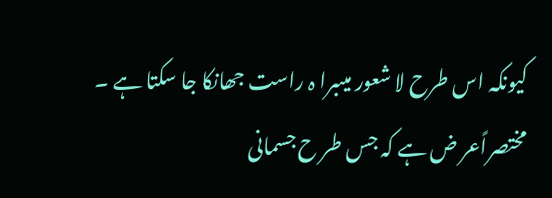کیونکہ اس طرح لا شعور میںبرا ہ راست جھانکا جا سکتا ہے ۔ مختصراًعر ض ہے کہ جس طر ح جسمانی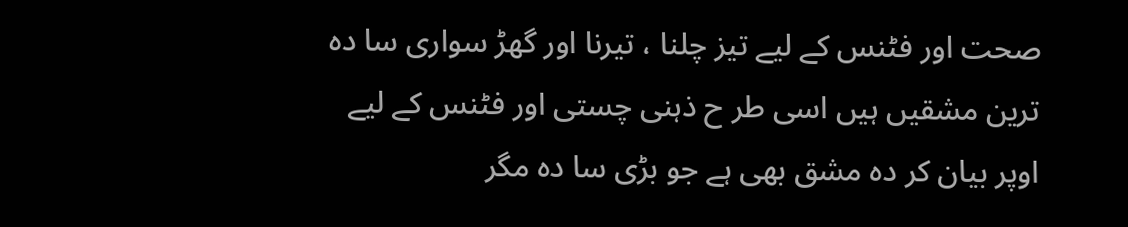صحت اور فٹنس کے لیے تیز چلنا ، تیرنا اور گھڑ سواری سا دہ ترین مشقیں ہیں اسی طر ح ذہنی چستی اور فٹنس کے لیے اوپر بیان کر دہ مشق بھی ہے جو بڑی سا دہ مگر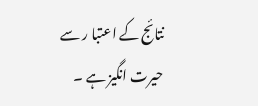نتائج کے اعتبا ر سے حیرت انگیز ہے ۔